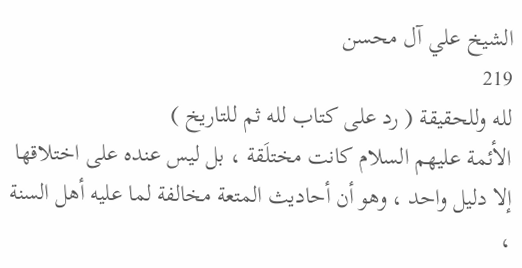الشيخ علي آل محسن
219
لله وللحقيقة ( رد على كتاب لله ثم للتاريخ )
الأئمة عليهم السلام كانت مختلَقة ، بل ليس عنده على اختلاقها إلا دليل واحد ، وهو أن أحاديث المتعة مخالفة لما عليه أهل السنة ،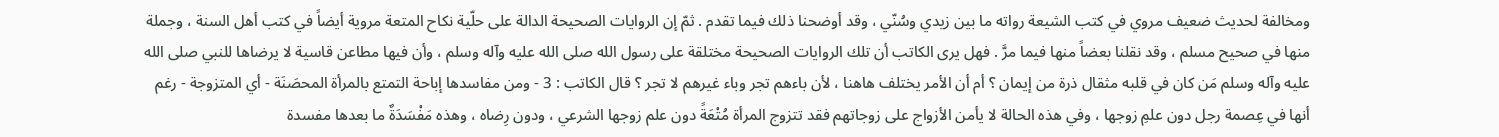ومخالفة لحديث ضعيف مروي في كتب الشيعة رواته ما بين زيدي وسُنّي ، وقد أوضحنا ذلك فيما تقدم . ثمّ إن الروايات الصحيحة الدالة على حلّية نكاح المتعة مروية أيضاً في كتب أهل السنة ، وجملة منها في صحيح مسلم ، وقد نقلنا بعضاً منها فيما مرَّ . فهل يرى الكاتب أن تلك الروايات الصحيحة مختلقة على رسول الله صلى الله عليه وآله وسلم ، وأن فيها مطاعن قاسية لا يرضاها للنبي صلى الله عليه وآله وسلم مَن كان في قلبه مثقال ذرة من إيمان ؟ أم أن الأمر يختلف هاهنا ، لأن باءهم تجر وباء غيرهم لا تجر ؟ قال الكاتب : 3 - ومن مفاسدها إباحة التمتع بالمرأة المحصَنَة - أي المتزوجة - رغم أنها في عِصمة رجل دون علمِ زوجها ، وفي هذه الحالة لا يأمن الأزواج على زوجاتهم فقد تتزوج المرأة مُتْعَةً دون علم زوجها الشرعي ، ودون رِضاه ، وهذه مَفْسَدَةٌ ما بعدها مفسدة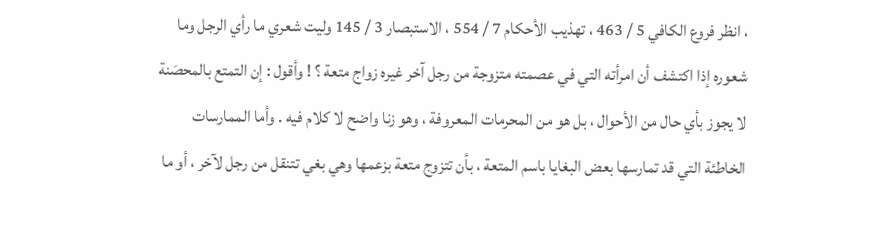، انظر فروع الكافي 5 / 463 ، تهذيب الأحكام 7 / 554 ، الاستبصار 3 / 145 وليت شعري ما رأي الرجل وما شعوره إذا اكتشف أن امرأته التي في عصمته متزوجة من رجل آخر غيره زواج متعة ؟ ! وأقول : إن التمتع بالمحصَنة لا يجوز بأي حال من الأحوال ، بل هو من المحرمات المعروفة ، وهو زنا واضح لا كلام فيه . وأما الممارسات الخاطئة التي قد تمارسها بعض البغايا باسم المتعة ، بأن تتزوج متعة بزعمها وهي بغي تتنقل من رجل لآخر ، أو ما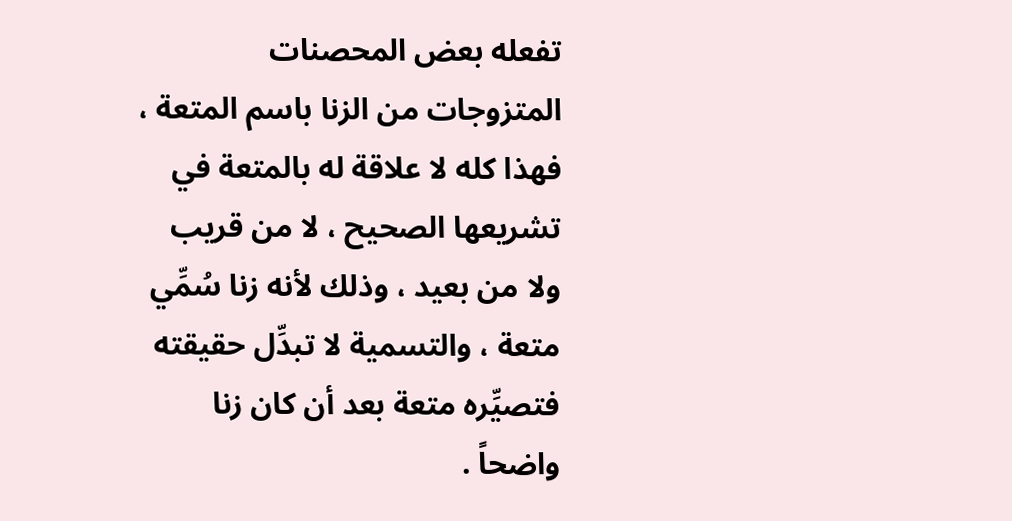تفعله بعض المحصنات المتزوجات من الزنا باسم المتعة ، فهذا كله لا علاقة له بالمتعة في تشريعها الصحيح ، لا من قريب ولا من بعيد ، وذلك لأنه زنا سُمِّي متعة ، والتسمية لا تبدِّل حقيقته فتصيِّره متعة بعد أن كان زنا واضحاً .